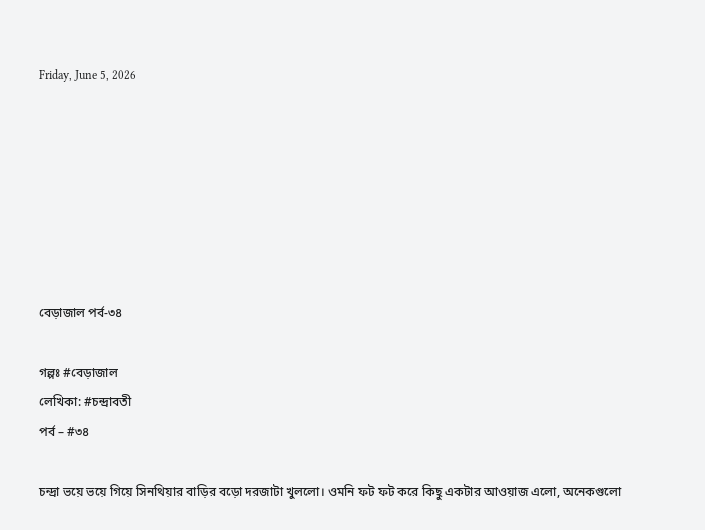Friday, June 5, 2026







বেড়াজাল পর্ব-৩৪

গল্পঃ #বেড়াজাল
লেখিকা: #চন্দ্রাবতী
পর্ব – #৩৪

চন্দ্রা ভয়ে ভয়ে গিয়ে সিনথিয়ার বাড়ির বড়ো দরজাটা খুললো। ওমনি ফট ফট করে কিছু একটার আওয়াজ এলো, অনেকগুলো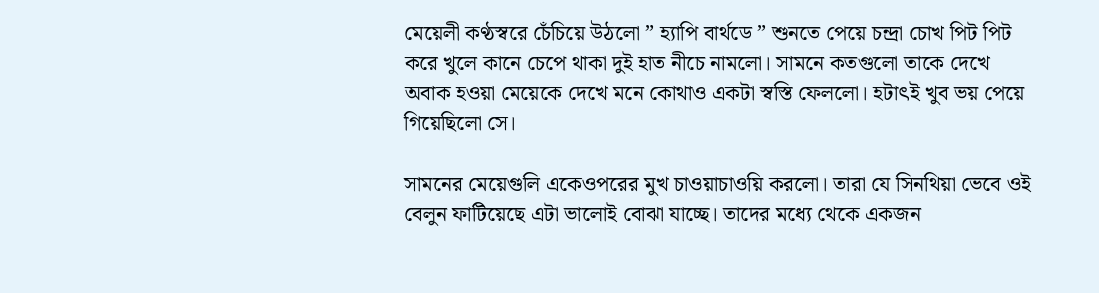মেয়েলী কণ্ঠস্বরে চেঁচিয়ে উঠলো ” হ্যাপি বার্থডে ” শুনতে পেয়ে চন্দ্রা চোখ পিট পিট করে খুলে কানে চেপে থাকা দুই হাত নীচে নামলো। সামনে কতগুলো তাকে দেখে অবাক হওয়া মেয়েকে দেখে মনে কোথাও একটা স্বস্তি ফেললো। হটাৎই খুব ভয় পেয়ে গিয়েছিলো সে।

সামনের মেয়েগুলি একেওপরের মুখ চাওয়াচাওয়ি করলো। তারা যে সিনথিয়া ভেবে ওই বেলুন ফাটিয়েছে এটা ভালোই বোঝা যাচ্ছে। তাদের মধ্যে থেকে একজন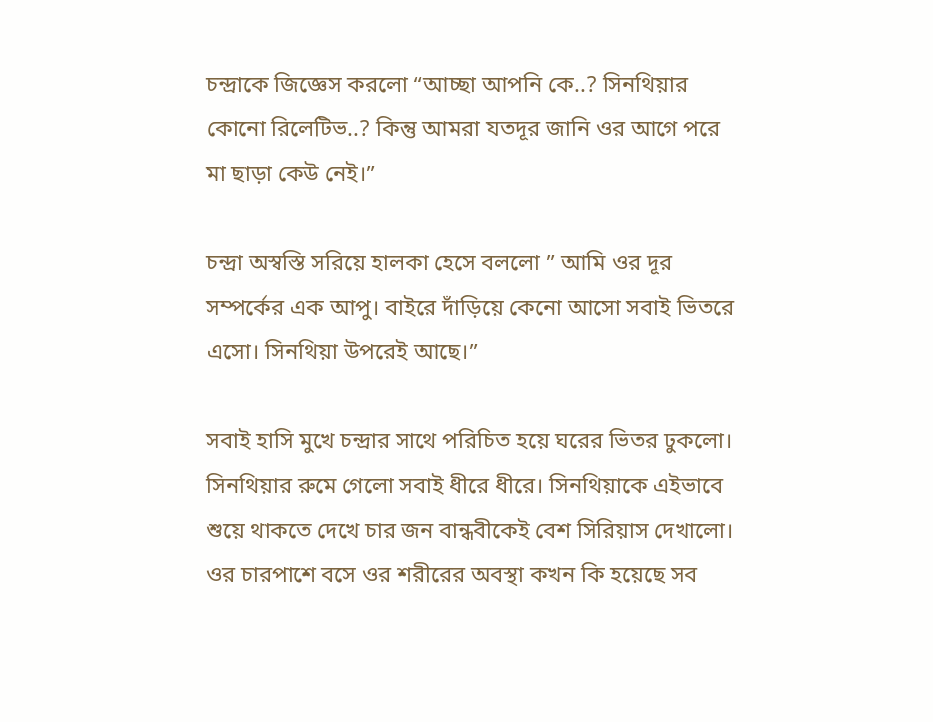চন্দ্রাকে জিজ্ঞেস করলো “আচ্ছা আপনি কে..? সিনথিয়ার কোনো রিলেটিভ..? কিন্তু আমরা যতদূর জানি ওর আগে পরে মা ছাড়া কেউ নেই।”

চন্দ্রা অস্বস্তি সরিয়ে হালকা হেসে বললো ” আমি ওর দূর সম্পর্কের এক আপু। বাইরে দাঁড়িয়ে কেনো আসো সবাই ভিতরে এসো। সিনথিয়া উপরেই আছে।”

সবাই হাসি মুখে চন্দ্রার সাথে পরিচিত হয়ে ঘরের ভিতর ঢুকলো। সিনথিয়ার রুমে গেলো সবাই ধীরে ধীরে। সিনথিয়াকে এইভাবে শুয়ে থাকতে দেখে চার জন বান্ধবীকেই বেশ সিরিয়াস দেখালো। ওর চারপাশে বসে ওর শরীরের অবস্থা কখন কি হয়েছে সব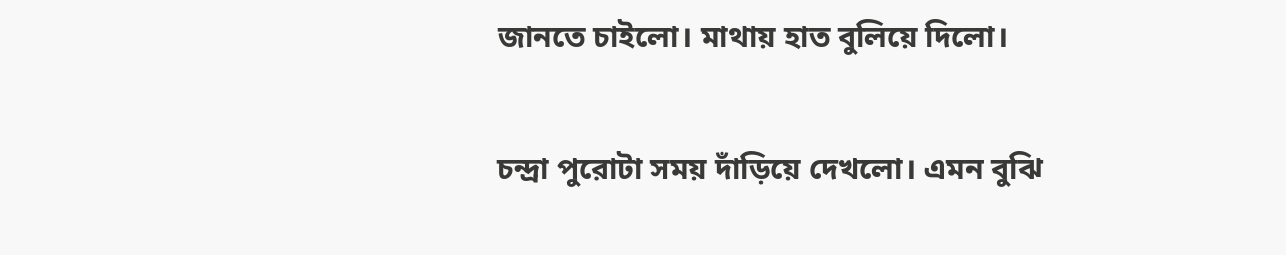জানতে চাইলো। মাথায় হাত বুলিয়ে দিলো।

চন্দ্রা পুরোটা সময় দাঁড়িয়ে দেখলো। এমন বুঝি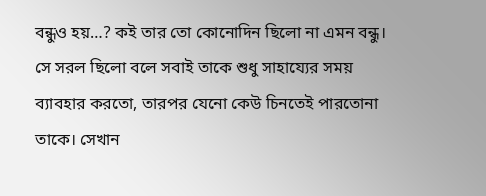বন্ধুও হয়…? কই তার তো কোনোদিন ছিলো না এমন বন্ধু। সে সরল ছিলো বলে সবাই তাকে শুধু সাহায্যের সময় ব্যাবহার করতো, তারপর যেনো কেউ চিনতেই পারতোনা তাকে। সেখান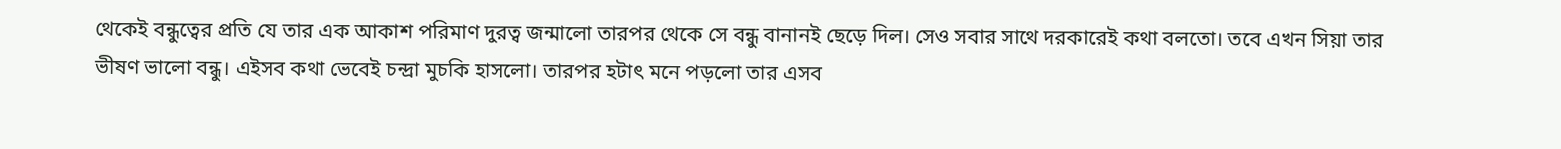থেকেই বন্ধুত্বের প্রতি যে তার এক আকাশ পরিমাণ দুরত্ব জন্মালো তারপর থেকে সে বন্ধু বানানই ছেড়ে দিল। সেও সবার সাথে দরকারেই কথা বলতো। তবে এখন সিয়া তার ভীষণ ভালো বন্ধু। এইসব কথা ভেবেই চন্দ্রা মুচকি হাসলো। তারপর হটাৎ মনে পড়লো তার এসব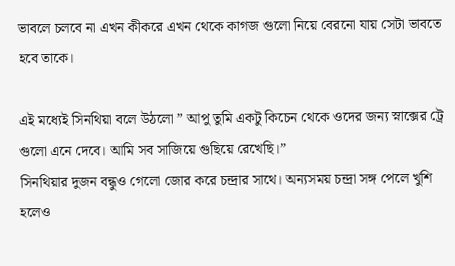ভাবলে চলবে না এখন কীকরে এখন থেকে কাগজ গুলো নিয়ে বেরনো যায় সেটা ভাবতে হবে তাকে।

এই মধ্যেই সিনথিয়া বলে উঠলো ” আপু তুমি একটু কিচেন থেকে ওদের জন্য স্নাক্সের ট্রে গুলো এনে দেবে। আমি সব সাজিয়ে গুছিয়ে রেখেছি।”
সিনথিয়ার দুজন বন্ধুও গেলো জোর করে চন্দ্রার সাথে। অন্যসময় চন্দ্রা সঙ্গ পেলে খুশি হলেও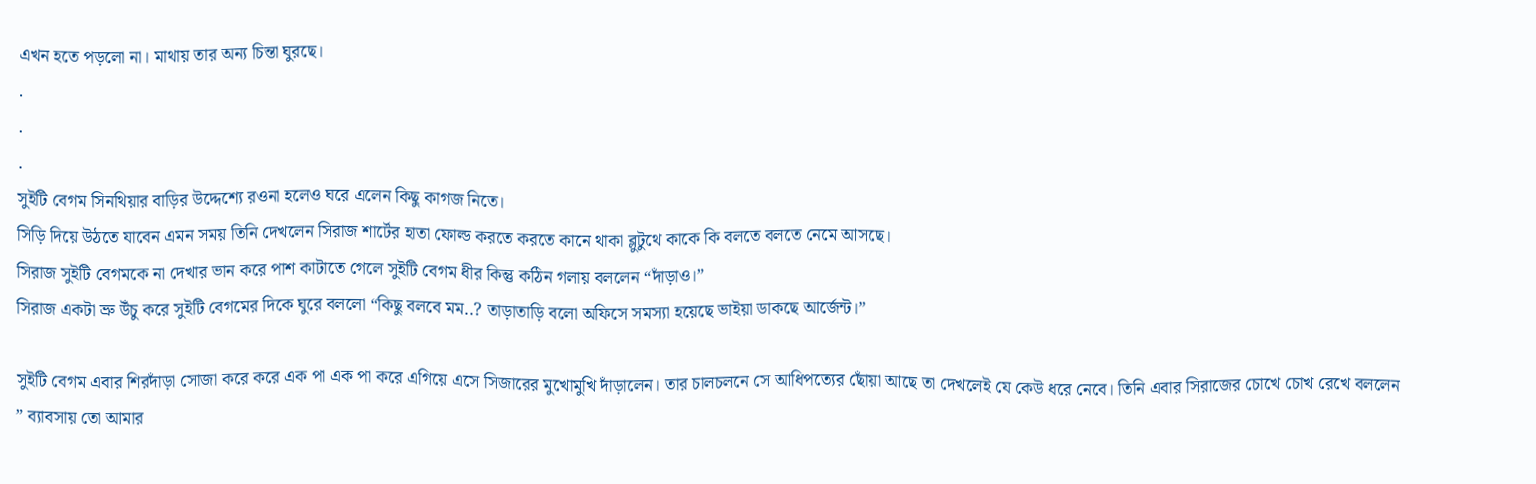এখন হতে পড়লো না। মাথায় তার অন্য চিন্তা ঘুরছে।
.
.
.
সুইটি বেগম সিনথিয়ার বাড়ির উদ্দেশ্যে রওনা হলেও ঘরে এলেন কিছু কাগজ নিতে।
সিড়ি দিয়ে উঠতে যাবেন এমন সময় তিনি দেখলেন সিরাজ শার্টের হাতা ফোল্ড করতে করতে কানে থাকা ব্লুটুথে কাকে কি বলতে বলতে নেমে আসছে।
সিরাজ সুইটি বেগমকে না দেখার ভান করে পাশ কাটাতে গেলে সুইটি বেগম ধীর কিন্তু কঠিন গলায় বললেন “দাঁড়াও।”
সিরাজ একটা ভ্রু উঁচু করে সুইটি বেগমের দিকে ঘুরে বললো “কিছু বলবে মম..? তাড়াতাড়ি বলো অফিসে সমস্যা হয়েছে ভাইয়া ডাকছে আর্জেন্ট।”

সুইটি বেগম এবার শিরদাঁড়া সোজা করে করে এক পা এক পা করে এগিয়ে এসে সিজারের মুখোমুখি দাঁড়ালেন। তার চালচলনে সে আধিপত্যের ছোঁয়া আছে তা দেখলেই যে কেউ ধরে নেবে। তিনি এবার সিরাজের চোখে চোখ রেখে বললেন ” ব্যাবসায় তো আমার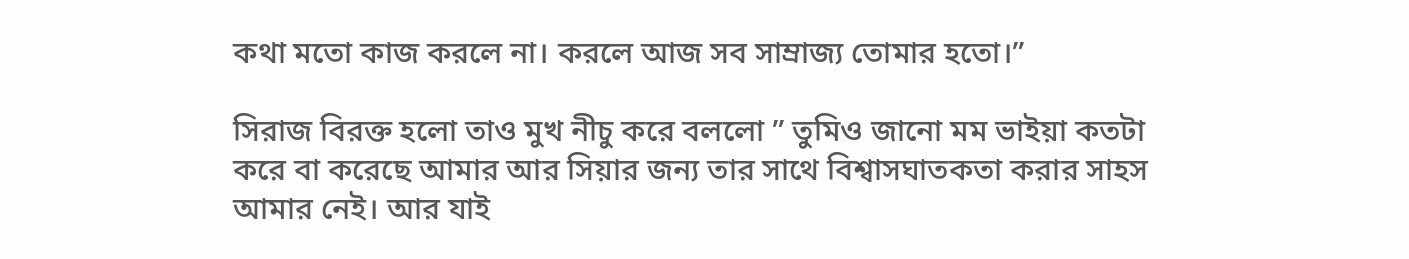কথা মতো কাজ করলে না। করলে আজ সব সাম্রাজ্য তোমার হতো।”

সিরাজ বিরক্ত হলো তাও মুখ নীচু করে বললো ” তুমিও জানো মম ভাইয়া কতটা করে বা করেছে আমার আর সিয়ার জন্য তার সাথে বিশ্বাসঘাতকতা করার সাহস আমার নেই। আর যাই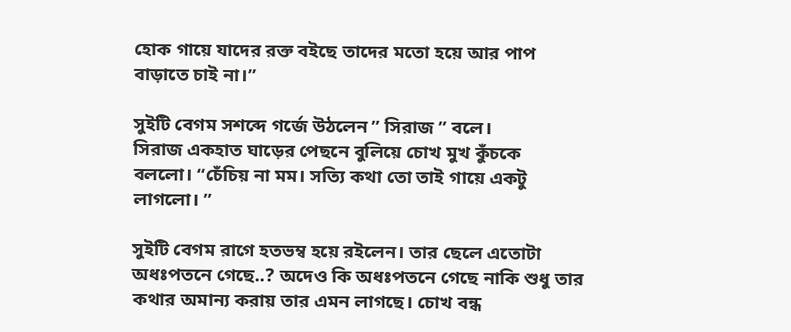হোক গায়ে যাদের রক্ত বইছে তাদের মতো হয়ে আর পাপ বাড়াতে চাই না।”

সুইটি বেগম সশব্দে গর্জে উঠলেন ” সিরাজ ” বলে।
সিরাজ একহাত ঘাড়ের পেছনে বুলিয়ে চোখ মুখ কুঁচকে বললো। “চেঁচিয় না মম। সত্যি কথা তো তাই গায়ে একটু লাগলো। ”

সুইটি বেগম রাগে হতভম্ব হয়ে রইলেন। তার ছেলে এতোটা অধঃপতনে গেছে..? অদেও কি অধঃপতনে গেছে নাকি শুধু তার কথার অমান্য করায় তার এমন লাগছে। চোখ বন্ধ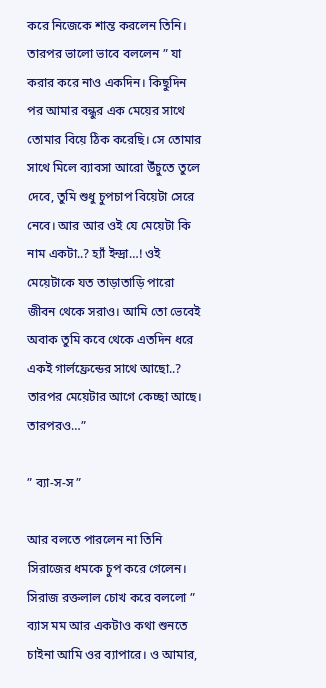করে নিজেকে শান্ত করলেন তিনি। তারপর ভালো ভাবে বললেন ” যা করার করে নাও একদিন। কিছুদিন পর আমার বন্ধুর এক মেয়ের সাথে তোমার বিয়ে ঠিক করেছি। সে তোমার সাথে মিলে ব্যাবসা আরো উঁচুতে তুলে দেবে, তুমি শুধু চুপচাপ বিয়েটা সেরে নেবে। আর আর ওই যে মেয়েটা কি নাম একটা..? হ্যাঁ ইন্দ্রা…! ওই মেয়েটাকে যত তাড়াতাড়ি পারো জীবন থেকে সরাও। আমি তো ভেবেই অবাক তুমি কবে থেকে এতদিন ধরে একই গার্লফ্রেন্ডের সাথে আছো..? তারপর মেয়েটার আগে কেচ্ছা আছে। তারপরও…”

” ব্যা-স-স ”

আর বলতে পারলেন না তিনি সিরাজের ধমকে চুপ করে গেলেন।
সিরাজ রক্তলাল চোখ করে বললো ” ব্যাস মম আর একটাও কথা শুনতে চাইনা আমি ওর ব্যাপারে। ও আমার,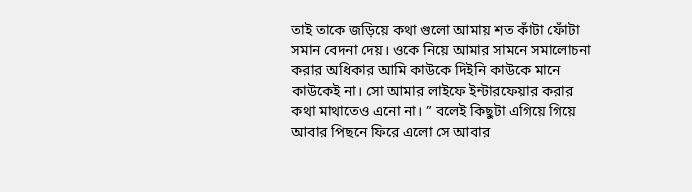তাই তাকে জড়িয়ে কথা গুলো আমায় শত কাঁটা ফোঁটা সমান বেদনা দেয়। ওকে নিয়ে আমার সামনে সমালোচনা করার অধিকার আমি কাউকে দিইনি কাউকে মানে কাউকেই না। সো আমার লাইফে ইন্টারফেয়ার করার কথা মাথাতেও এনো না। ” বলেই কিছুটা এগিয়ে গিয়ে আবার পিছনে ফিরে এলো সে আবার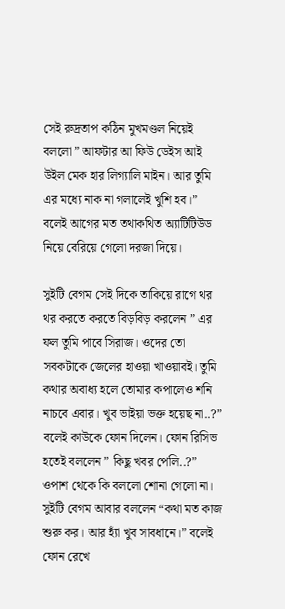সেই রুদ্রতাপ কঠিন মুখমণ্ডল নিয়েই বললো ” আফটার আ ফিউ ডেইস আই উইল মেক হার লিগ্যালি মাইন। আর তুমি এর মধ্যে নাক না গলালেই খুশি হব।” বলেই আগের মত তথাকথিত অ্যাটিটিউড নিয়ে বেরিয়ে গেলো দরজা দিয়ে।

সুইটি বেগম সেই দিকে তাকিয়ে রাগে থর থর করতে করতে বিড়বিড় করলেন ” এর ফল তুমি পাবে সিরাজ। ওদের তো সবকটাকে জেলের হাওয়া খাওয়াবই। তুমি কথার অবাধ্য হলে তোমার কপালেও শনি নাচবে এবার। খুব ভাইয়া ভক্ত হয়েছ না..?” বলেই কাউকে ফোন দিলেন। ফোন রিসিভ হতেই বললেন ” কিছু খবর পেলি..?”
ওপাশ থেকে কি বললো শোনা গেলো না। সুইটি বেগম আবার বললেন “কথা মত কাজ শুরু কর। আর হ্যাঁ খুব সাবধানে।” বলেই ফোন রেখে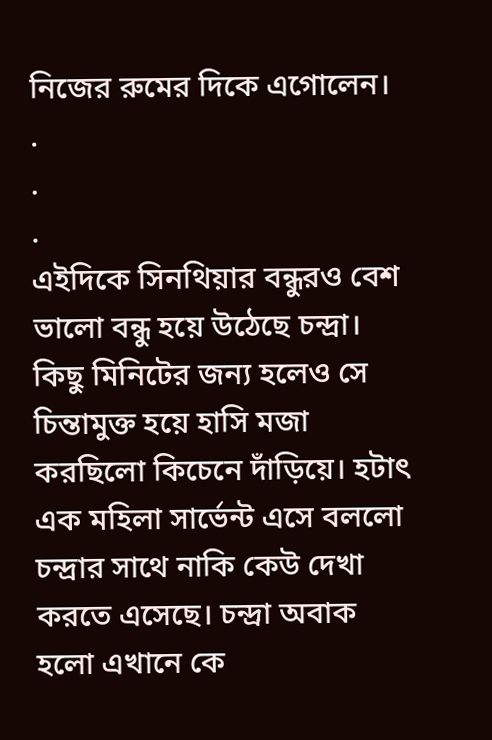নিজের রুমের দিকে এগোলেন।
.
.
.
এইদিকে সিনথিয়ার বন্ধুরও বেশ ভালো বন্ধু হয়ে উঠেছে চন্দ্রা। কিছু মিনিটের জন্য হলেও সে চিন্তামুক্ত হয়ে হাসি মজা করছিলো কিচেনে দাঁড়িয়ে। হটাৎ এক মহিলা সার্ভেন্ট এসে বললো চন্দ্রার সাথে নাকি কেউ দেখা করতে এসেছে। চন্দ্রা অবাক হলো এখানে কে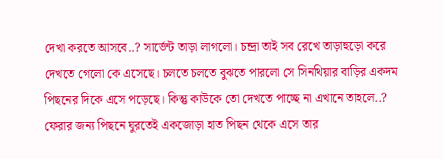দেখা করতে আসবে..? সার্ভেন্ট তাড়া লাগলো। চন্দ্রা তাই সব রেখে তাড়াহুড়ো করে দেখতে গেলো কে এসেছে। চলতে চলতে বুঝতে পারলো সে সিনথিয়ার বাড়ির একদম পিছনের দিকে এসে পড়েছে। কিন্তু কাউকে তো দেখতে পাচ্ছে না এখানে তাহলে..? ফেরার জন্য পিছনে ঘুরতেই একজোড়া হাত পিছন থেকে এসে তার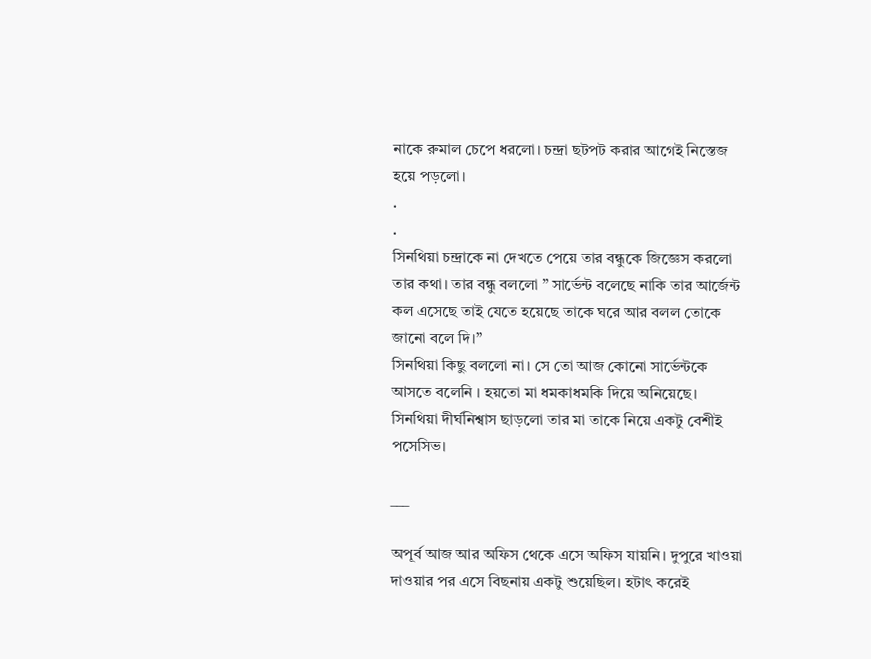নাকে রুমাল চেপে ধরলো। চন্দ্রা ছটপট করার আগেই নিস্তেজ হয়ে পড়লো।
.
.
সিনথিয়া চন্দ্রাকে না দেখতে পেয়ে তার বন্ধুকে জিজ্ঞেস করলো তার কথা। তার বন্ধু বললো ” সার্ভেন্ট বলেছে নাকি তার আর্জেন্ট কল এসেছে তাই যেতে হয়েছে তাকে ঘরে আর বলল তোকে জানো বলে দি।”
সিনথিয়া কিছু বললো না। সে তো আজ কোনো সার্ভেন্টকে আসতে বলেনি । হয়তো মা ধমকাধমকি দিয়ে অনিয়েছে। সিনথিয়া দীর্ঘনিশ্বাস ছাড়লো তার মা তাকে নিয়ে একটু বেশীই পসেসিভ।

___

অপূর্ব আজ আর অফিস থেকে এসে অফিস যায়নি। দুপুরে খাওয়া দাওয়ার পর এসে বিছনায় একটু শুয়েছিল। হটাৎ করেই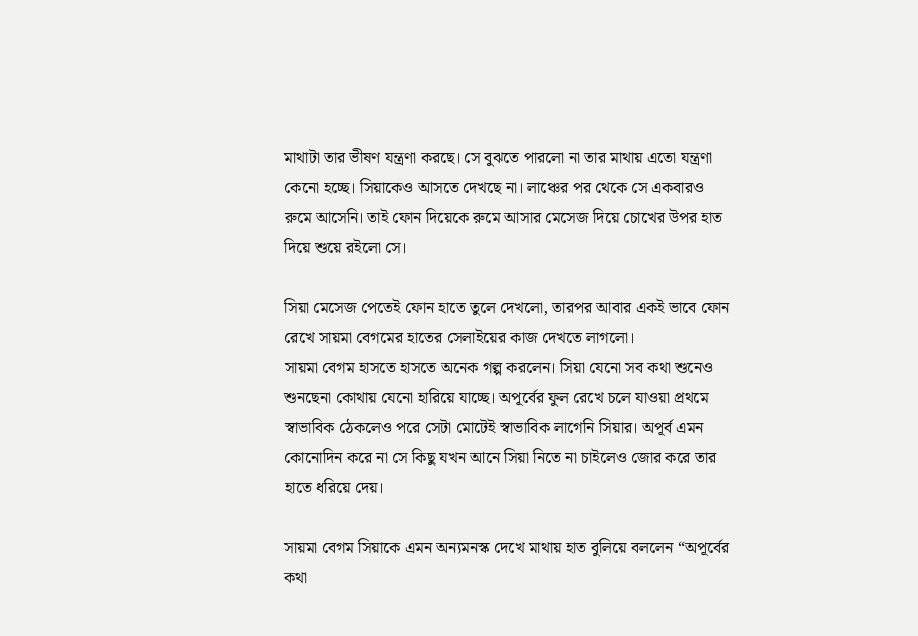মাথাটা তার ভীষণ যন্ত্রণা করছে। সে বুঝতে পারলো না তার মাথায় এতো যন্ত্রণা কেনো হচ্ছে। সিয়াকেও আসতে দেখছে না। লাঞ্চের পর থেকে সে একবারও রুমে আসেনি। তাই ফোন দিয়েকে রুমে আসার মেসেজ দিয়ে চোখের উপর হাত দিয়ে শুয়ে রইলো সে।

সিয়া মেসেজ পেতেই ফোন হাতে তুলে দেখলো, তারপর আবার একই ভাবে ফোন রেখে সায়মা বেগমের হাতের সেলাইয়ের কাজ দেখতে লাগলো।
সায়মা বেগম হাসতে হাসতে অনেক গল্প করলেন। সিয়া যেনো সব কথা শুনেও শুনছেনা কোথায় যেনো হারিয়ে যাচ্ছে। অপূর্বের ফুল রেখে চলে যাওয়া প্রথমে স্বাভাবিক ঠেকলেও পরে সেটা মোটেই স্বাভাবিক লাগেনি সিয়ার। অপূর্ব এমন কোনোদিন করে না সে কিছু যখন আনে সিয়া নিতে না চাইলেও জোর করে তার হাতে ধরিয়ে দেয়।

সায়মা বেগম সিয়াকে এমন অন্যমনস্ক দেখে মাথায় হাত বুলিয়ে বললেন “অপূর্বের কথা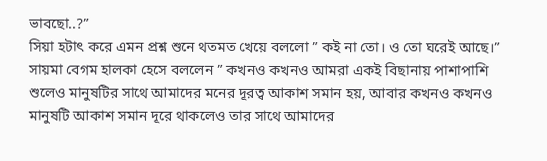ভাবছো..?”
সিয়া হটাৎ করে এমন প্রশ্ন শুনে থতমত খেয়ে বললো ” কই না তো। ও তো ঘরেই আছে।”
সায়মা বেগম হালকা হেসে বললেন ” কখনও কখনও আমরা একই বিছানায় পাশাপাশি শুলেও মানুষটির সাথে আমাদের মনের দূরত্ব আকাশ সমান হয়, আবার কখনও কখনও মানুষটি আকাশ সমান দূরে থাকলেও তার সাথে আমাদের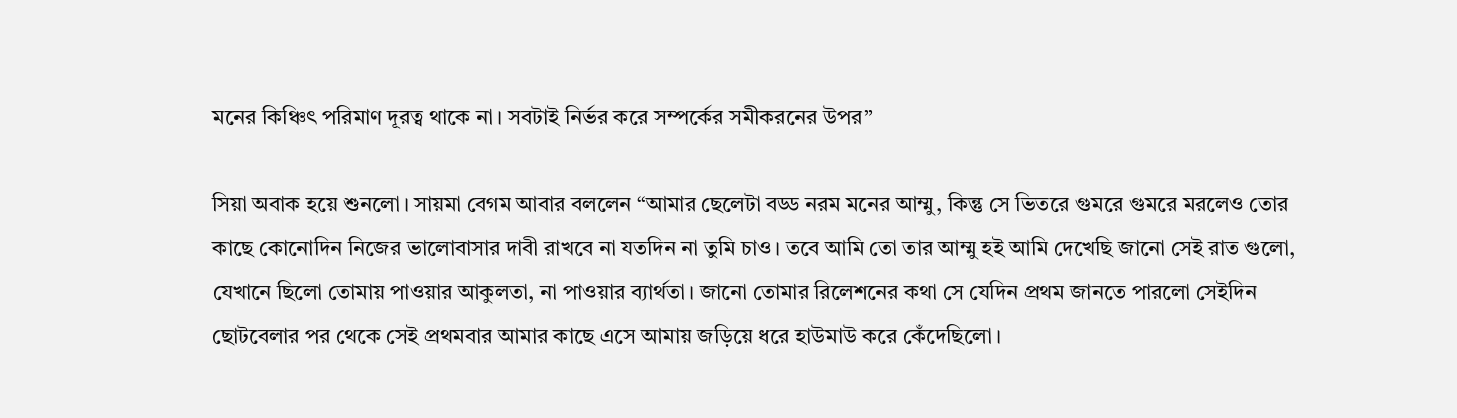মনের কিঞ্চিৎ পরিমাণ দূরত্ব থাকে না। সবটাই নির্ভর করে সম্পর্কের সমীকরনের উপর”

সিয়া অবাক হয়ে শুনলো। সায়মা বেগম আবার বললেন “আমার ছেলেটা বড্ড নরম মনের আম্মু, কিন্তু সে ভিতরে গুমরে গুমরে মরলেও তোর কাছে কোনোদিন নিজের ভালোবাসার দাবী রাখবে না যতদিন না তুমি চাও। তবে আমি তো তার আম্মু হই আমি দেখেছি জানো সেই রাত গুলো, যেখানে ছিলো তোমায় পাওয়ার আকুলতা, না পাওয়ার ব্যার্থতা। জানো তোমার রিলেশনের কথা সে যেদিন প্রথম জানতে পারলো সেইদিন ছোটবেলার পর থেকে সেই প্রথমবার আমার কাছে এসে আমায় জড়িয়ে ধরে হাউমাউ করে কেঁদেছিলো।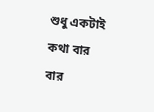শুধু একটাই কথা বার বার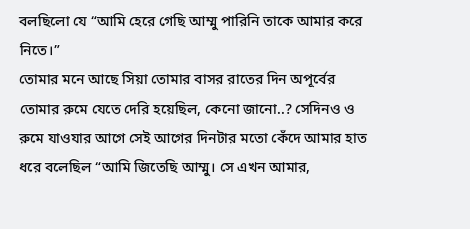বলছিলো যে “আমি হেরে গেছি আম্মু পারিনি তাকে আমার করে নিতে।”
তোমার মনে আছে সিয়া তোমার বাসর রাতের দিন অপূর্বের তোমার রুমে যেতে দেরি হয়েছিল, কেনো জানো..? সেদিনও ও রুমে যাওযার আগে সেই আগের দিনটার মতো কেঁদে আমার হাত ধরে বলেছিল “আমি জিতেছি আম্মু। সে এখন আমার,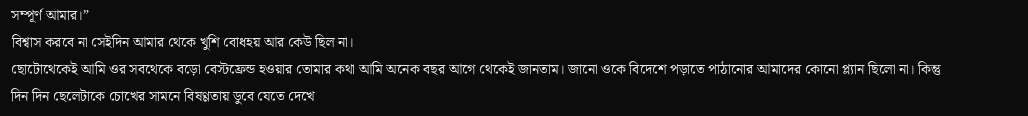সম্পূর্ণ আমার।”
বিশ্বাস করবে না সেইদিন আমার থেকে খুশি বোধহয় আর কেউ ছিল না।
ছোটোথেকেই আমি ওর সবথেকে বড়ো বেস্টফ্রেন্ড হওয়ার তোমার কথা আমি অনেক বছর আগে থেকেই জানতাম। জানো ওকে বিদেশে পড়াতে পাঠানোর আমাদের কোনো প্ল্যান ছিলো না। কিন্তু দিন দিন ছেলেটাকে চোখের সামনে বিষণ্ণতায় ডুবে যেতে দেখে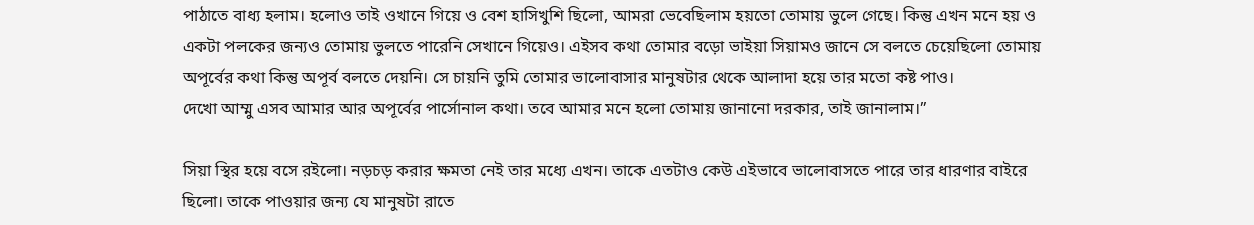পাঠাতে বাধ্য হলাম। হলোও তাই ওখানে গিয়ে ও বেশ হাসিখুশি ছিলো, আমরা ভেবেছিলাম হয়তো তোমায় ভুলে গেছে। কিন্তু এখন মনে হয় ও একটা পলকের জন্যও তোমায় ভুলতে পারেনি সেখানে গিয়েও। এইসব কথা তোমার বড়ো ভাইয়া সিয়ামও জানে সে বলতে চেয়েছিলো তোমায় অপূর্বের কথা কিন্তু অপূর্ব বলতে দেয়নি। সে চায়নি তুমি তোমার ভালোবাসার মানুষটার থেকে আলাদা হয়ে তার মতো কষ্ট পাও।
দেখো আম্মু এসব আমার আর অপূর্বের পার্সোনাল কথা। তবে আমার মনে হলো তোমায় জানানো দরকার, তাই জানালাম।”

সিয়া স্থির হয়ে বসে রইলো। নড়চড় করার ক্ষমতা নেই তার মধ্যে এখন। তাকে এতটাও কেউ এইভাবে ভালোবাসতে পারে তার ধারণার বাইরে ছিলো। তাকে পাওয়ার জন্য যে মানুষটা রাতে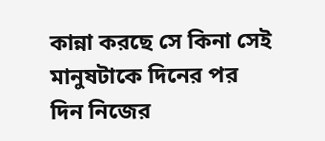কান্না করছে সে কিনা সেই মানুষটাকে দিনের পর দিন নিজের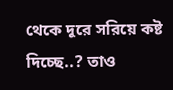থেকে দূরে সরিয়ে কষ্ট দিচ্ছে..? তাও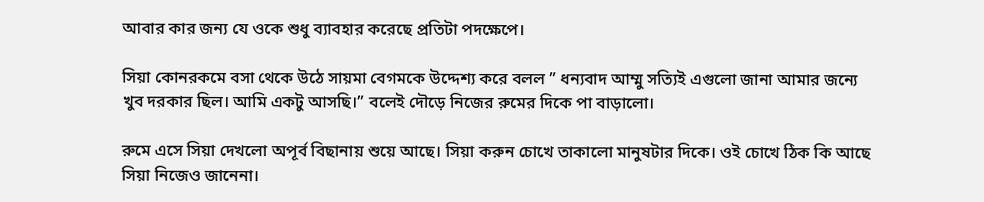আবার কার জন্য যে ওকে শুধু ব্যাবহার করেছে প্রতিটা পদক্ষেপে।

সিয়া কোনরকমে বসা থেকে উঠে সায়মা বেগমকে উদ্দেশ্য করে বলল ” ধন্যবাদ আম্মু সত্যিই এগুলো জানা আমার জন্যে খুব দরকার ছিল। আমি একটু আসছি।” বলেই দৌড়ে নিজের রুমের দিকে পা বাড়ালো।

রুমে এসে সিয়া দেখলো অপূর্ব বিছানায় শুয়ে আছে। সিয়া করুন চোখে তাকালো মানুষটার দিকে। ওই চোখে ঠিক কি আছে সিয়া নিজেও জানেনা।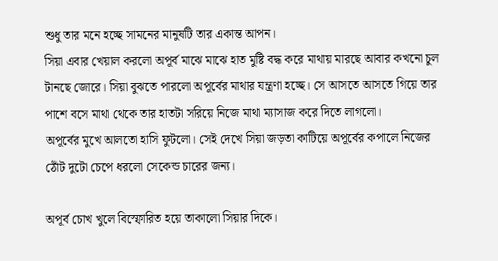শুধু তার মনে হচ্ছে সামনের মানুষটি তার একান্ত আপন।
সিয়া এবার খেয়াল করলো অপূর্ব মাঝে মাঝে হাত মুষ্টি বদ্ধ করে মাথায় মারছে আবার কখনো চুল টানছে জোরে। সিয়া বুঝতে পারলো অপূর্বের মাথার যন্ত্রণা হচ্ছে। সে আসতে আসতে গিয়ে তার পাশে বসে মাথা থেকে তার হাতটা সরিয়ে নিজে মাথা ম্যাসাজ করে দিতে লাগলো।
অপূর্বের মুখে আলতো হাসি ফুটলো। সেই দেখে সিয়া জড়তা কাটিয়ে অপূর্বের কপালে নিজের ঠোঁট দুটো চেপে ধরলো সেকেন্ড চারের জন্য।

অপূর্ব চোখ খুলে বিস্ফোরিত হয়ে তাকালো সিয়ার দিকে।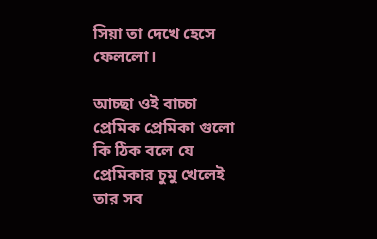সিয়া তা দেখে হেসে ফেললো।

আচ্ছা ওই বাচ্চা প্রেমিক প্রেমিকা গুলো কি ঠিক বলে যে প্রেমিকার চুমু খেলেই তার সব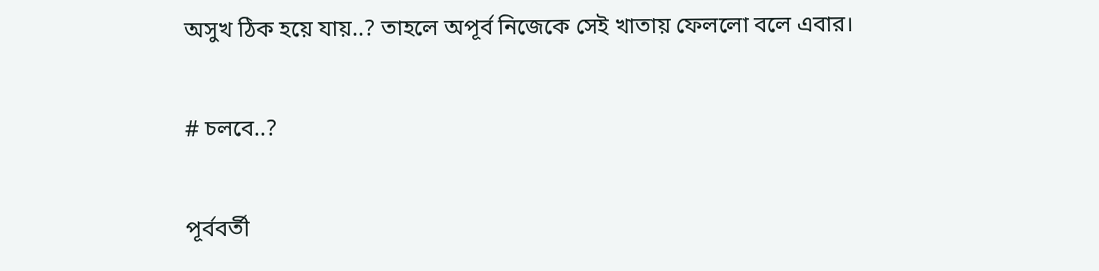অসুখ ঠিক হয়ে যায়..? তাহলে অপূর্ব নিজেকে সেই খাতায় ফেললো বলে এবার।

# চলবে..?

পূর্ববর্তী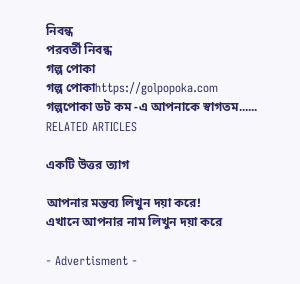নিবন্ধ
পরবর্তী নিবন্ধ
গল্প পোকা
গল্প পোকাhttps://golpopoka.com
গল্পপোকা ডট কম -এ আপনাকে স্বাগতম......
RELATED ARTICLES

একটি উত্তর ত্যাগ

আপনার মন্তব্য লিখুন দয়া করে!
এখানে আপনার নাম লিখুন দয়া করে

- Advertisment -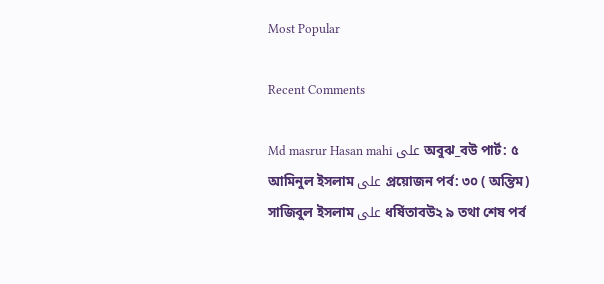Most Popular

Recent Comments

Md masrur Hasan mahi على অবুঝ_বউ পার্ট: ৫
আমিনুল ইসলাম على প্রয়োজন পর্ব: ৩০ ( অন্তিম)
সাজিবুল ইসলাম على ধর্ষিতাবউ২ ৯ তথা শেষ পর্ব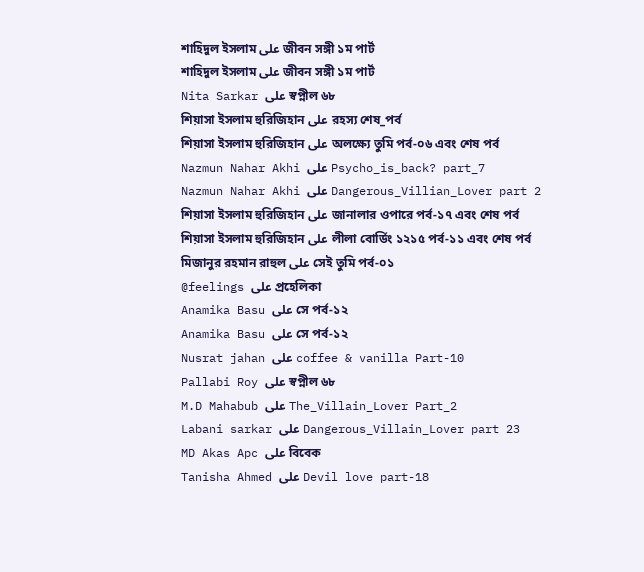শাহিদুল ইসলাম على জীবন সঙ্গী ১ম পার্ট
শাহিদুল ইসলাম على জীবন সঙ্গী ১ম পার্ট
Nita Sarkar على স্বপ্নীল ৬৮
শিয়াসা ইসলাম হুরিজিহান على রহস্য শেষ_পর্ব
শিয়াসা ইসলাম হুরিজিহান على অলক্ষ্যে তুমি পর্ব-০৬ এবং শেষ পর্ব
Nazmun Nahar Akhi على Psycho_is_back? part_7
Nazmun Nahar Akhi على Dangerous_Villian_Lover part 2
শিয়াসা ইসলাম হুরিজিহান على জানালার ওপারে পর্ব-১৭ এবং শেষ পর্ব
শিয়াসা ইসলাম হুরিজিহান على লীলা বোর্ডিং ১২১৫ পর্ব-১১ এবং শেষ পর্ব
মিজানুর রহমান রাহুল على সেই তুমি পর্ব-০১
@feelings على প্রহেলিকা
Anamika Basu على সে পর্ব-১২
Anamika Basu على সে পর্ব-১২
Nusrat jahan على coffee & vanilla Part-10
Pallabi Roy على স্বপ্নীল ৬৮
M.D Mahabub على The_Villain_Lover Part_2
Labani sarkar على Dangerous_Villain_Lover part 23
MD Akas Apc على বিবেক
Tanisha Ahmed على Devil love part-18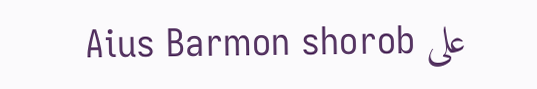Aius Barmon shorob على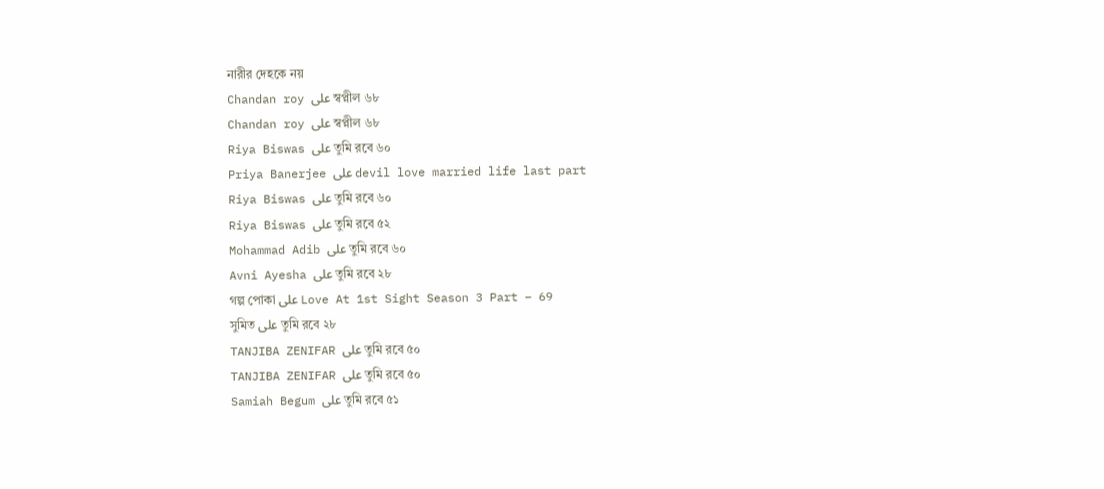নারীর দেহকে নয়
Chandan roy على স্বপ্নীল ৬৮
Chandan roy على স্বপ্নীল ৬৮
Riya Biswas على তুমি রবে ৬০
Priya Banerjee على devil love married life last part
Riya Biswas على তুমি রবে ৬০
Riya Biswas على তুমি রবে ৫২
Mohammad Adib على তুমি রবে ৬০
Avni Ayesha على তুমি রবে ২৮
গল্প পোকা على Love At 1st Sight Season 3 Part – 69
সুমিত على তুমি রবে ২৮
TANJIBA ZENIFAR على তুমি রবে ৫০
TANJIBA ZENIFAR على তুমি রবে ৫০
Samiah Begum على তুমি রবে ৫১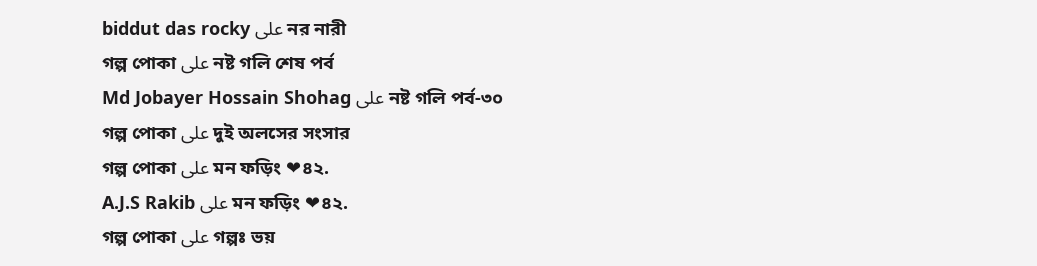biddut das rocky على নর নারী
গল্প পোকা على নষ্ট গলি শেষ পর্ব
Md Jobayer Hossain Shohag على নষ্ট গলি পর্ব-৩০
গল্প পোকা على দুই অলসের সংসার
গল্প পোকা على মন ফড়িং ❤৪২.
A.J.S Rakib على মন ফড়িং ❤৪২.
গল্প পোকা على গল্পঃ ভয়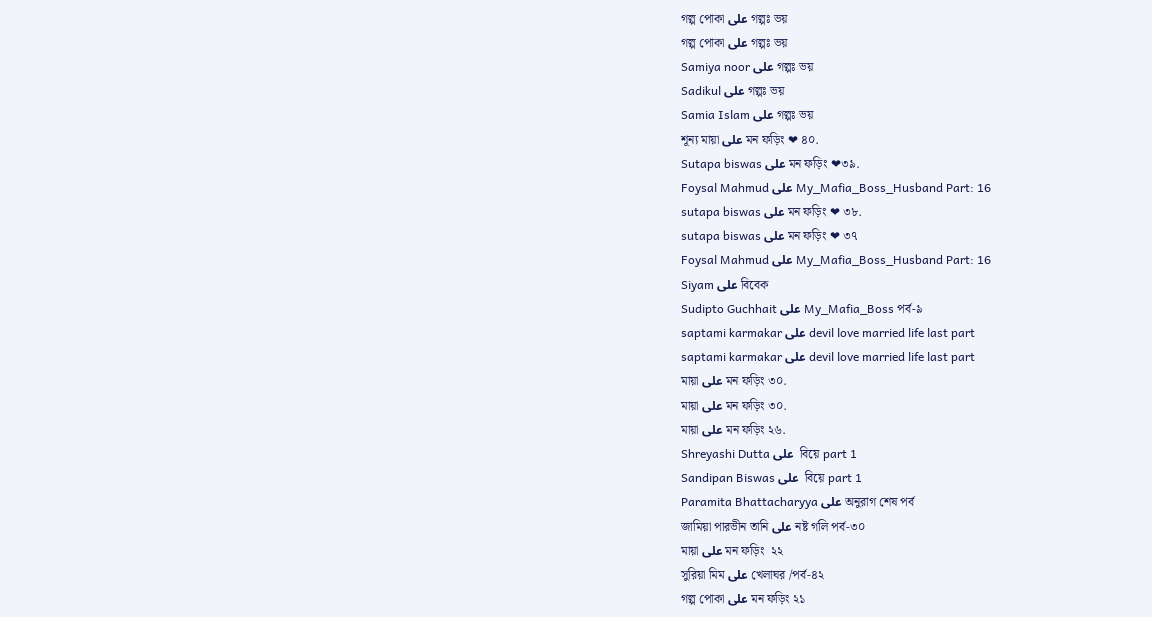গল্প পোকা على গল্পঃ ভয়
গল্প পোকা على গল্পঃ ভয়
Samiya noor على গল্পঃ ভয়
Sadikul على গল্পঃ ভয়
Samia Islam على গল্পঃ ভয়
শূন্য মায়া على মন ফড়িং ❤ ৪০.
Sutapa biswas على মন ফড়িং ❤৩৯.
Foysal Mahmud على My_Mafia_Boss_Husband Part: 16
sutapa biswas على মন ফড়িং ❤ ৩৮.
sutapa biswas على মন ফড়িং ❤ ৩৭
Foysal Mahmud على My_Mafia_Boss_Husband Part: 16
Siyam على বিবেক
Sudipto Guchhait على My_Mafia_Boss পর্ব-৯
saptami karmakar على devil love married life last part
saptami karmakar على devil love married life last part
মায়া على মন ফড়িং ৩০.
মায়া على মন ফড়িং ৩০.
মায়া على মন ফড়িং ২৬.
Shreyashi Dutta على  বিয়ে part 1
Sandipan Biswas على  বিয়ে part 1
Paramita Bhattacharyya على অনুরাগ শেষ পর্ব
জামিয়া পারভীন তানি على নষ্ট গলি পর্ব-৩০
মায়া على মন ফড়িং  ২২
সুরিয়া মিম على খেলাঘর /পর্ব-৪২
গল্প পোকা على মন ফড়িং ২১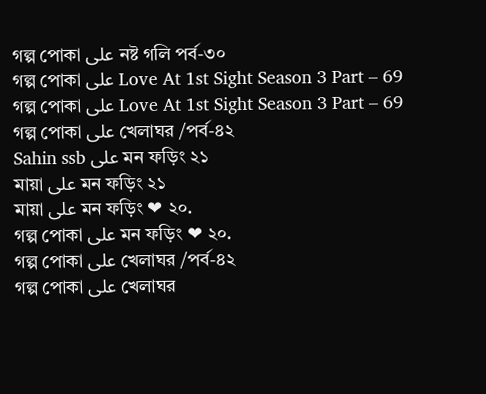গল্প পোকা على নষ্ট গলি পর্ব-৩০
গল্প পোকা على Love At 1st Sight Season 3 Part – 69
গল্প পোকা على Love At 1st Sight Season 3 Part – 69
গল্প পোকা على খেলাঘর /পর্ব-৪২
Sahin ssb على মন ফড়িং ২১
মায়া على মন ফড়িং ২১
মায়া على মন ফড়িং ❤ ২০.
গল্প পোকা على মন ফড়িং ❤ ২০.
গল্প পোকা على খেলাঘর /পর্ব-৪২
গল্প পোকা على খেলাঘর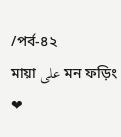/পর্ব-৪২
মায়া على মন ফড়িং ❤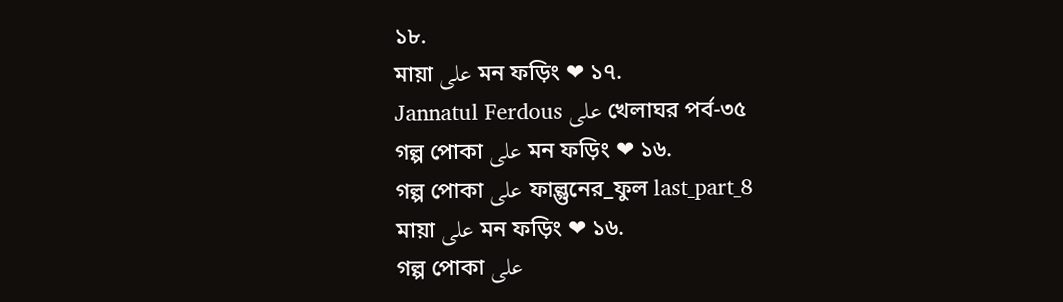১৮.
মায়া على মন ফড়িং ❤ ১৭.
Jannatul Ferdous على খেলাঘর পর্ব-৩৫
গল্প পোকা على মন ফড়িং ❤ ১৬.
গল্প পোকা على ফাল্গুনের_ফুল last_part_8
মায়া على মন ফড়িং ❤ ১৬.
গল্প পোকা على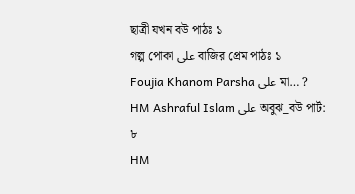ছাত্রী যখন বউ পাঠঃ ১
গল্প পোকা على বাজির প্রেম পাঠঃ ১
Foujia Khanom Parsha على মা… ?
HM Ashraful Islam على অবুঝ_বউ পার্ট: ৮
HM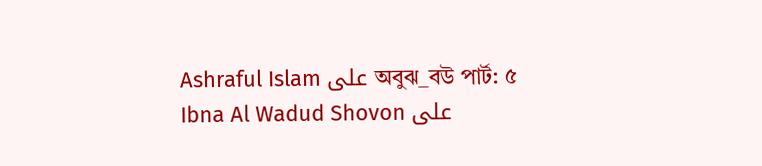Ashraful Islam على অবুঝ_বউ পার্ট: ৫
Ibna Al Wadud Shovon على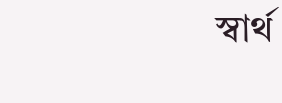স্বার্থ